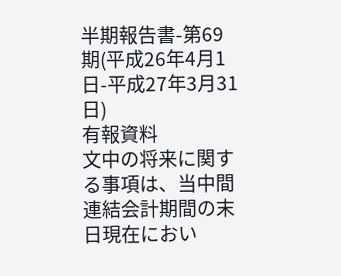半期報告書-第69期(平成26年4月1日-平成27年3月31日)
有報資料
文中の将来に関する事項は、当中間連結会計期間の末日現在におい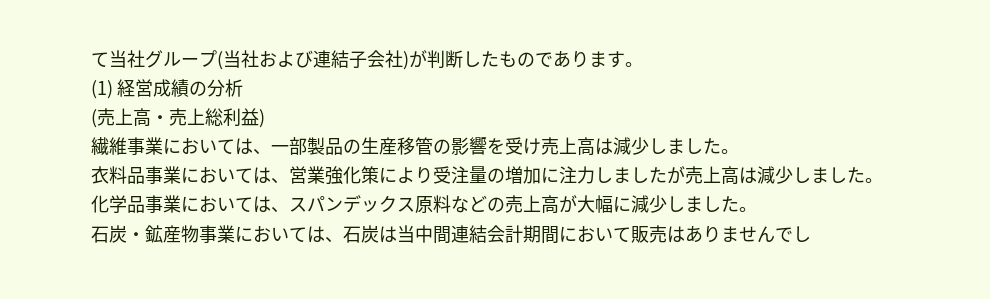て当社グループ(当社および連結子会社)が判断したものであります。
(1) 経営成績の分析
(売上高・売上総利益)
繊維事業においては、一部製品の生産移管の影響を受け売上高は減少しました。
衣料品事業においては、営業強化策により受注量の増加に注力しましたが売上高は減少しました。
化学品事業においては、スパンデックス原料などの売上高が大幅に減少しました。
石炭・鉱産物事業においては、石炭は当中間連結会計期間において販売はありませんでし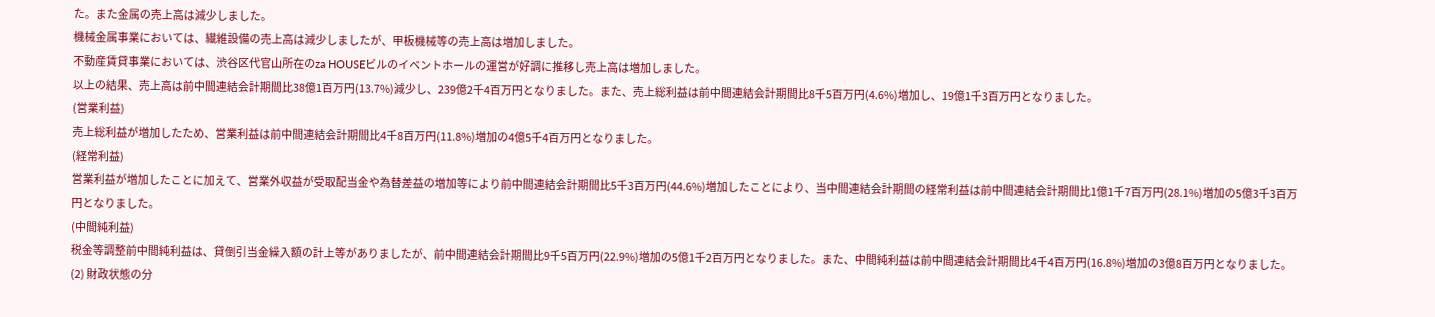た。また金属の売上高は減少しました。
機械金属事業においては、繊維設備の売上高は減少しましたが、甲板機械等の売上高は増加しました。
不動産賃貸事業においては、渋谷区代官山所在のza HOUSEビルのイベントホールの運営が好調に推移し売上高は増加しました。
以上の結果、売上高は前中間連結会計期間比38億1百万円(13.7%)減少し、239億2千4百万円となりました。また、売上総利益は前中間連結会計期間比8千5百万円(4.6%)増加し、19億1千3百万円となりました。
(営業利益)
売上総利益が増加したため、営業利益は前中間連結会計期間比4千8百万円(11.8%)増加の4億5千4百万円となりました。
(経常利益)
営業利益が増加したことに加えて、営業外収益が受取配当金や為替差益の増加等により前中間連結会計期間比5千3百万円(44.6%)増加したことにより、当中間連結会計期間の経常利益は前中間連結会計期間比1億1千7百万円(28.1%)増加の5億3千3百万円となりました。
(中間純利益)
税金等調整前中間純利益は、貸倒引当金繰入額の計上等がありましたが、前中間連結会計期間比9千5百万円(22.9%)増加の5億1千2百万円となりました。また、中間純利益は前中間連結会計期間比4千4百万円(16.8%)増加の3億8百万円となりました。
(2) 財政状態の分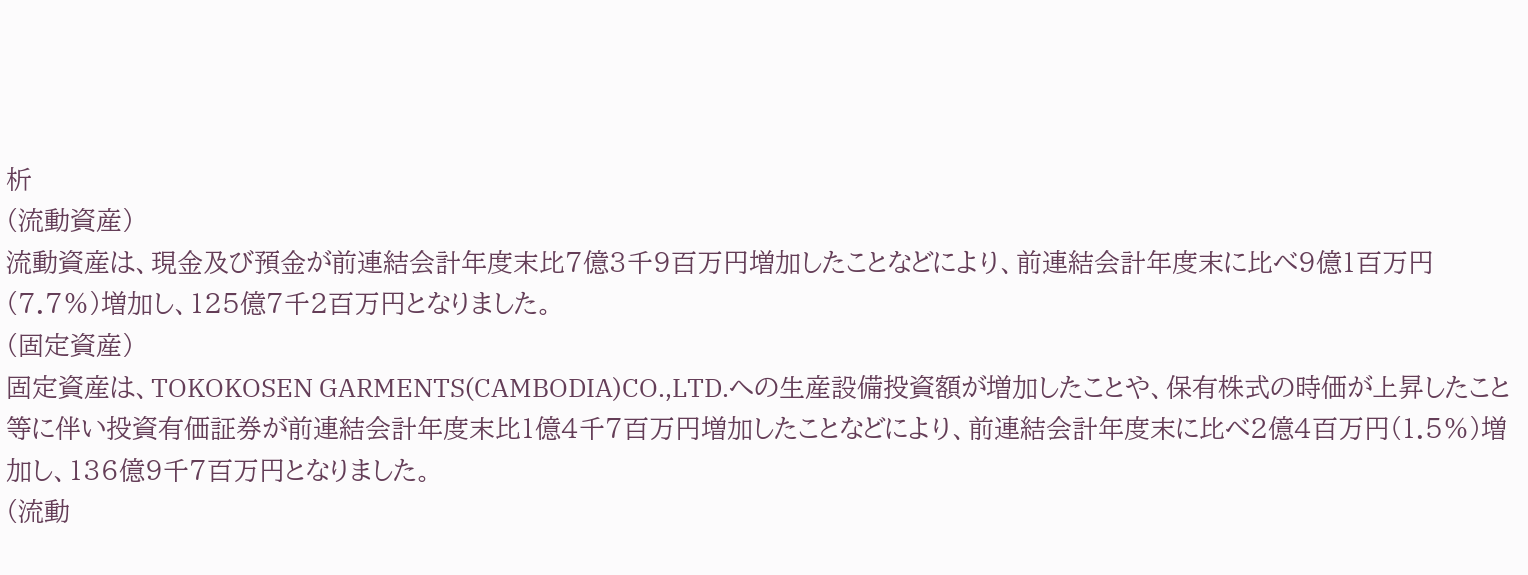析
(流動資産)
流動資産は、現金及び預金が前連結会計年度末比7億3千9百万円増加したことなどにより、前連結会計年度末に比べ9億1百万円(7.7%)増加し、125億7千2百万円となりました。
(固定資産)
固定資産は、TOKOKOSEN GARMENTS(CAMBODIA)CO.,LTD.への生産設備投資額が増加したことや、保有株式の時価が上昇したこと等に伴い投資有価証券が前連結会計年度末比1億4千7百万円増加したことなどにより、前連結会計年度末に比べ2億4百万円(1.5%)増加し、136億9千7百万円となりました。
(流動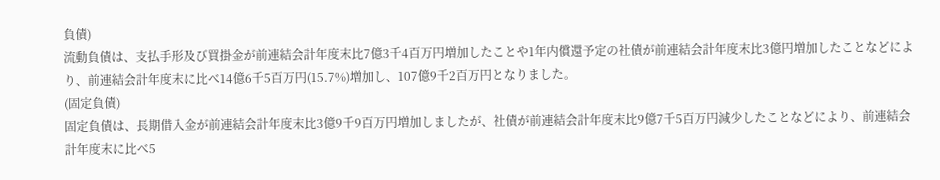負債)
流動負債は、支払手形及び買掛金が前連結会計年度末比7億3千4百万円増加したことや1年内償還予定の社債が前連結会計年度末比3億円増加したことなどにより、前連結会計年度末に比べ14億6千5百万円(15.7%)増加し、107億9千2百万円となりました。
(固定負債)
固定負債は、長期借入金が前連結会計年度末比3億9千9百万円増加しましたが、社債が前連結会計年度末比9億7千5百万円減少したことなどにより、前連結会計年度末に比べ5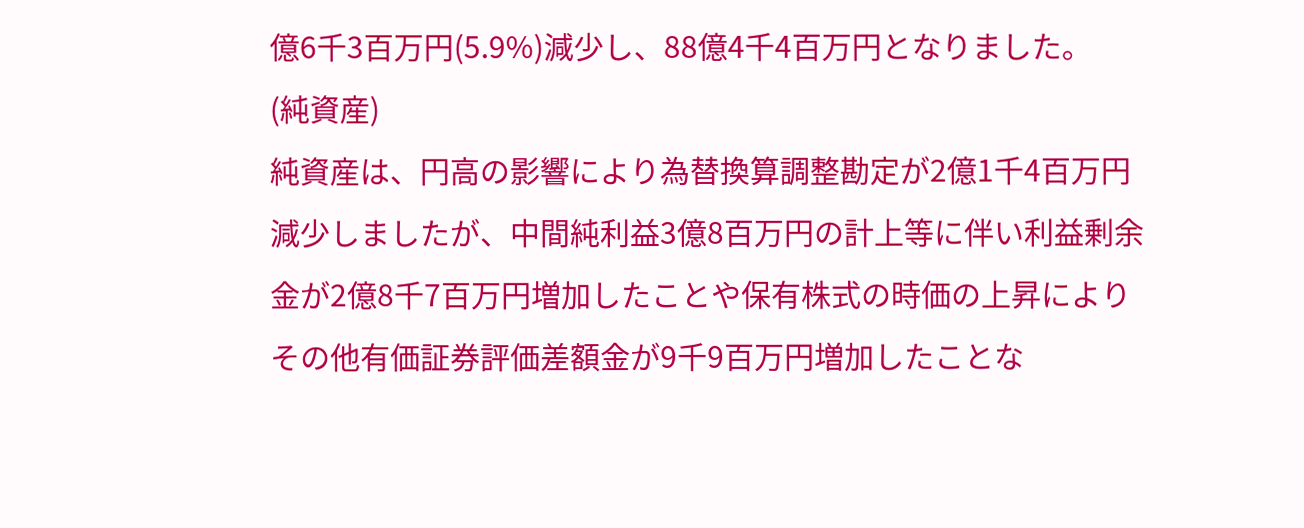億6千3百万円(5.9%)減少し、88億4千4百万円となりました。
(純資産)
純資産は、円高の影響により為替換算調整勘定が2億1千4百万円減少しましたが、中間純利益3億8百万円の計上等に伴い利益剰余金が2億8千7百万円増加したことや保有株式の時価の上昇によりその他有価証券評価差額金が9千9百万円増加したことな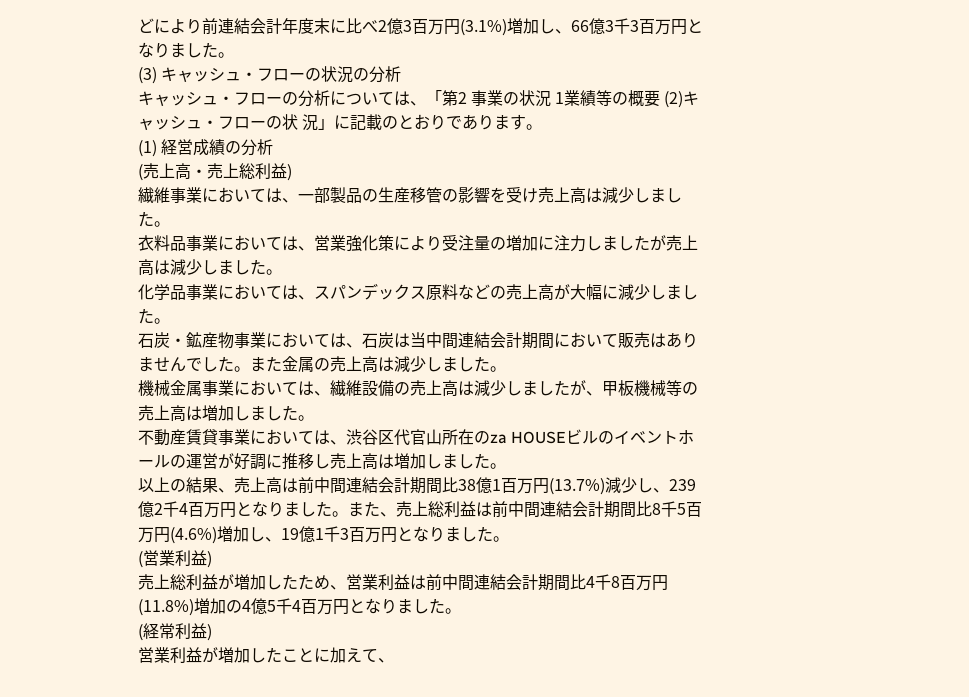どにより前連結会計年度末に比べ2億3百万円(3.1%)増加し、66億3千3百万円となりました。
(3) キャッシュ・フローの状況の分析
キャッシュ・フローの分析については、「第2 事業の状況 1業績等の概要 (2)キャッシュ・フローの状 況」に記載のとおりであります。
(1) 経営成績の分析
(売上高・売上総利益)
繊維事業においては、一部製品の生産移管の影響を受け売上高は減少しました。
衣料品事業においては、営業強化策により受注量の増加に注力しましたが売上高は減少しました。
化学品事業においては、スパンデックス原料などの売上高が大幅に減少しました。
石炭・鉱産物事業においては、石炭は当中間連結会計期間において販売はありませんでした。また金属の売上高は減少しました。
機械金属事業においては、繊維設備の売上高は減少しましたが、甲板機械等の売上高は増加しました。
不動産賃貸事業においては、渋谷区代官山所在のza HOUSEビルのイベントホールの運営が好調に推移し売上高は増加しました。
以上の結果、売上高は前中間連結会計期間比38億1百万円(13.7%)減少し、239億2千4百万円となりました。また、売上総利益は前中間連結会計期間比8千5百万円(4.6%)増加し、19億1千3百万円となりました。
(営業利益)
売上総利益が増加したため、営業利益は前中間連結会計期間比4千8百万円(11.8%)増加の4億5千4百万円となりました。
(経常利益)
営業利益が増加したことに加えて、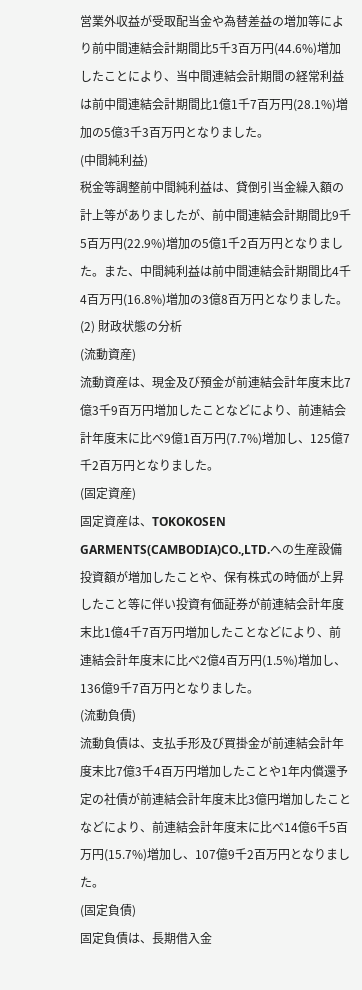営業外収益が受取配当金や為替差益の増加等により前中間連結会計期間比5千3百万円(44.6%)増加したことにより、当中間連結会計期間の経常利益は前中間連結会計期間比1億1千7百万円(28.1%)増加の5億3千3百万円となりました。
(中間純利益)
税金等調整前中間純利益は、貸倒引当金繰入額の計上等がありましたが、前中間連結会計期間比9千5百万円(22.9%)増加の5億1千2百万円となりました。また、中間純利益は前中間連結会計期間比4千4百万円(16.8%)増加の3億8百万円となりました。
(2) 財政状態の分析
(流動資産)
流動資産は、現金及び預金が前連結会計年度末比7億3千9百万円増加したことなどにより、前連結会計年度末に比べ9億1百万円(7.7%)増加し、125億7千2百万円となりました。
(固定資産)
固定資産は、TOKOKOSEN GARMENTS(CAMBODIA)CO.,LTD.への生産設備投資額が増加したことや、保有株式の時価が上昇したこと等に伴い投資有価証券が前連結会計年度末比1億4千7百万円増加したことなどにより、前連結会計年度末に比べ2億4百万円(1.5%)増加し、136億9千7百万円となりました。
(流動負債)
流動負債は、支払手形及び買掛金が前連結会計年度末比7億3千4百万円増加したことや1年内償還予定の社債が前連結会計年度末比3億円増加したことなどにより、前連結会計年度末に比べ14億6千5百万円(15.7%)増加し、107億9千2百万円となりました。
(固定負債)
固定負債は、長期借入金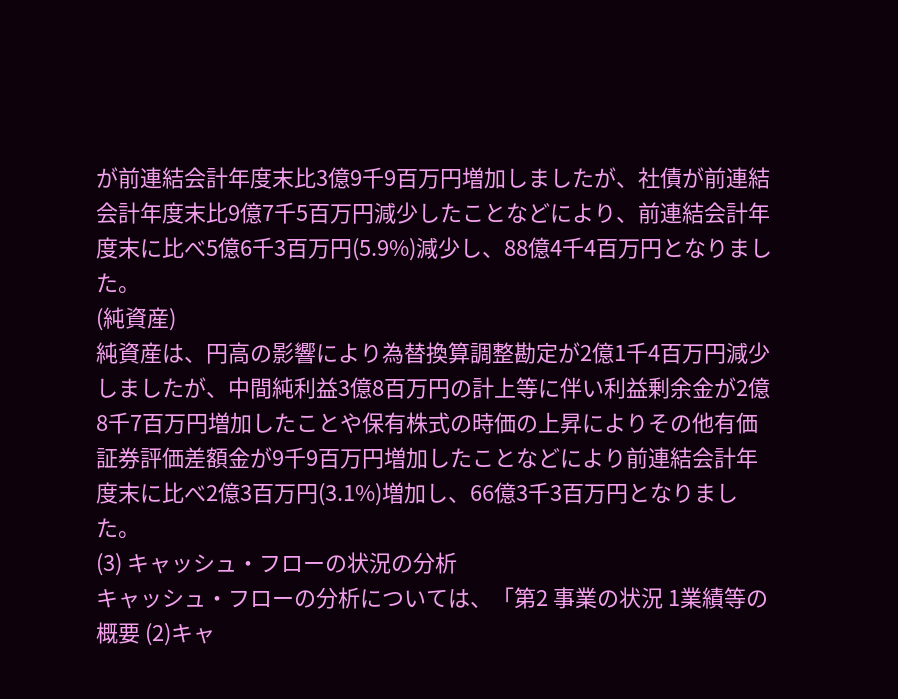が前連結会計年度末比3億9千9百万円増加しましたが、社債が前連結会計年度末比9億7千5百万円減少したことなどにより、前連結会計年度末に比べ5億6千3百万円(5.9%)減少し、88億4千4百万円となりました。
(純資産)
純資産は、円高の影響により為替換算調整勘定が2億1千4百万円減少しましたが、中間純利益3億8百万円の計上等に伴い利益剰余金が2億8千7百万円増加したことや保有株式の時価の上昇によりその他有価証券評価差額金が9千9百万円増加したことなどにより前連結会計年度末に比べ2億3百万円(3.1%)増加し、66億3千3百万円となりました。
(3) キャッシュ・フローの状況の分析
キャッシュ・フローの分析については、「第2 事業の状況 1業績等の概要 (2)キャ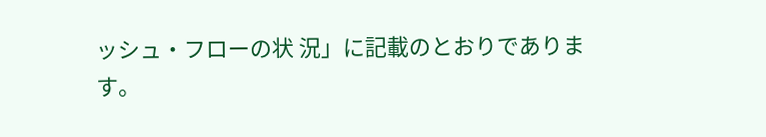ッシュ・フローの状 況」に記載のとおりであります。